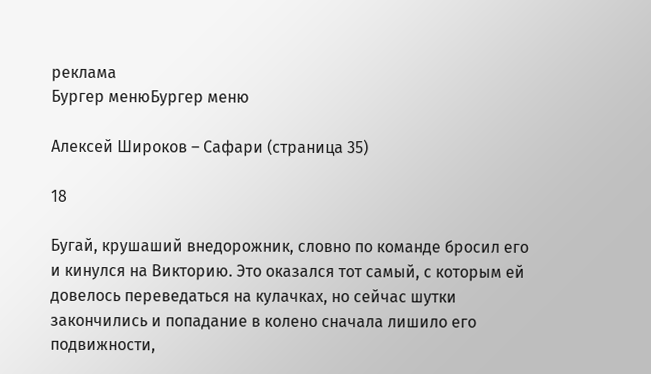реклама
Бургер менюБургер меню

Алексей Широков – Сафари (страница 35)

18

Бугай, крушаший внедорожник, словно по команде бросил его и кинулся на Викторию. Это оказался тот самый, с которым ей довелось переведаться на кулачках, но сейчас шутки закончились и попадание в колено сначала лишило его подвижности,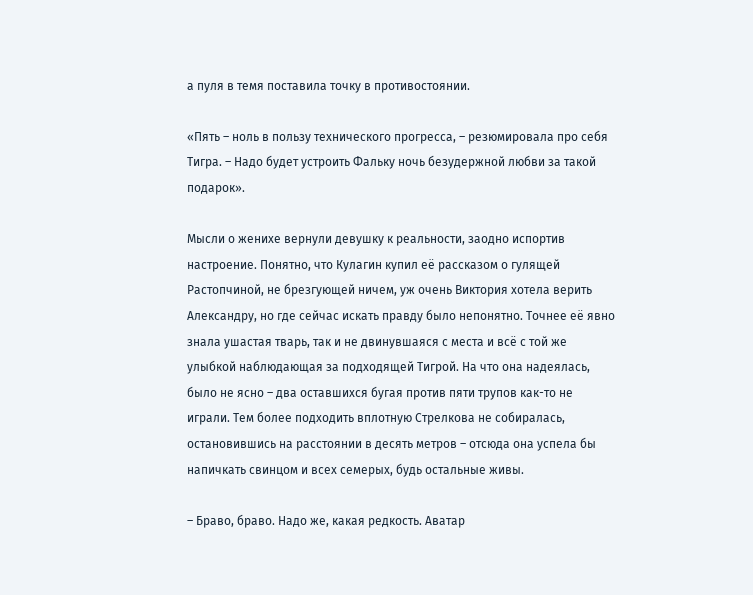а пуля в темя поставила точку в противостоянии.

«Пять – ноль в пользу технического прогресса, – резюмировала про себя Тигра. – Надо будет устроить Фальку ночь безудержной любви за такой подарок».

Мысли о женихе вернули девушку к реальности, заодно испортив настроение. Понятно, что Кулагин купил её рассказом о гулящей Растопчиной, не брезгующей ничем, уж очень Виктория хотела верить Александру, но где сейчас искать правду было непонятно. Точнее её явно знала ушастая тварь, так и не двинувшаяся с места и всё с той же улыбкой наблюдающая за подходящей Тигрой. На что она надеялась, было не ясно – два оставшихся бугая против пяти трупов как-то не играли. Тем более подходить вплотную Стрелкова не собиралась, остановившись на расстоянии в десять метров – отсюда она успела бы напичкать свинцом и всех семерых, будь остальные живы.

– Браво, браво. Надо же, какая редкость. Аватар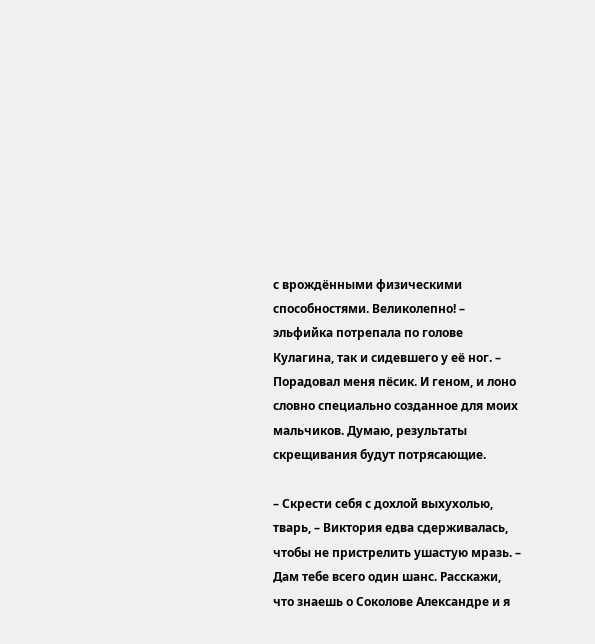с врождёнными физическими способностями. Великолепно! – эльфийка потрепала по голове Кулагина, так и сидевшего у её ног. – Порадовал меня пёсик. И геном, и лоно словно специально созданное для моих мальчиков. Думаю, результаты скрещивания будут потрясающие.

– Скрести себя с дохлой выхухолью, тварь, – Виктория едва сдерживалась, чтобы не пристрелить ушастую мразь. – Дам тебе всего один шанс. Расскажи, что знаешь о Соколове Александре и я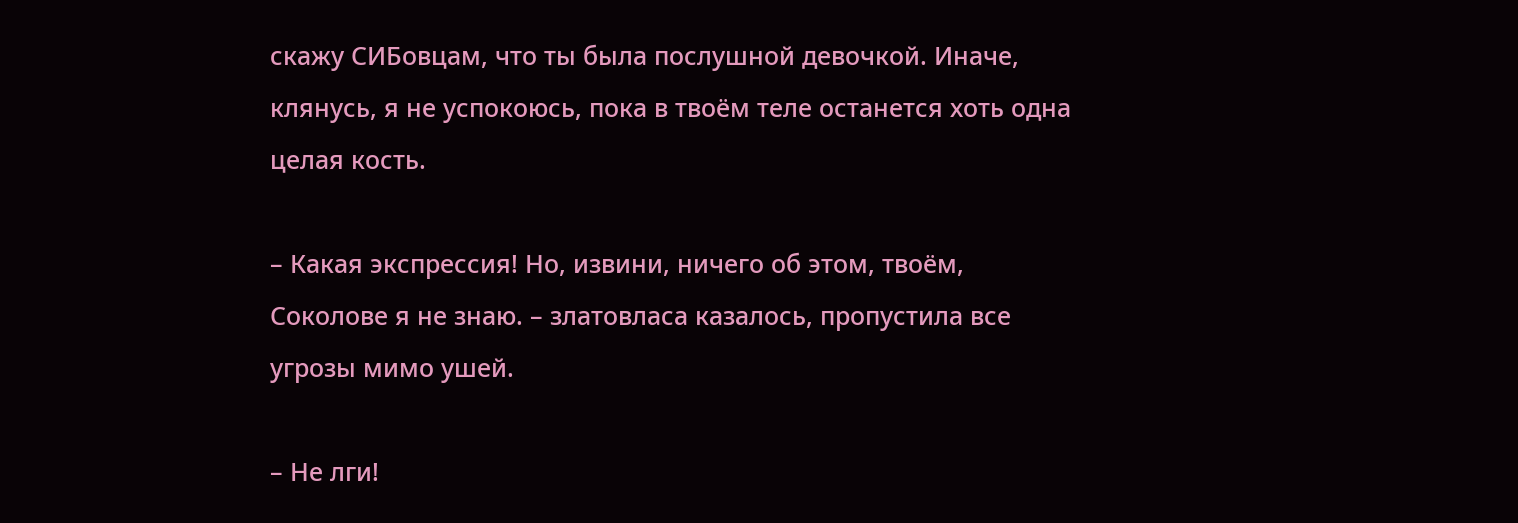скажу СИБовцам, что ты была послушной девочкой. Иначе, клянусь, я не успокоюсь, пока в твоём теле останется хоть одна целая кость.

– Какая экспрессия! Но, извини, ничего об этом, твоём, Соколове я не знаю. – златовласа казалось, пропустила все угрозы мимо ушей.

– Не лги!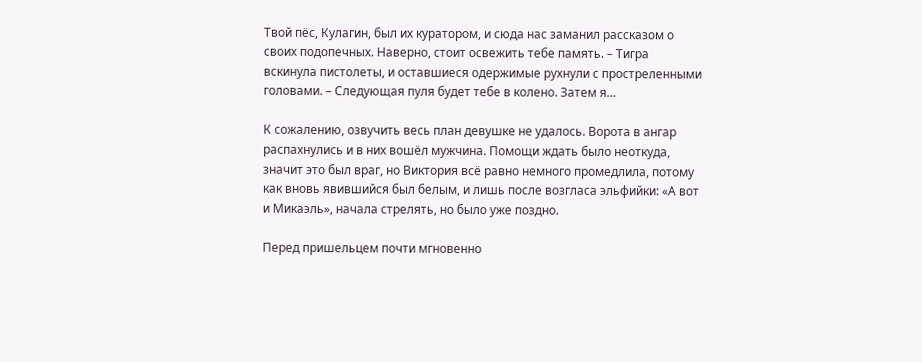Твой пёс, Кулагин, был их куратором, и сюда нас заманил рассказом о своих подопечных. Наверно, стоит освежить тебе память. – Тигра вскинула пистолеты, и оставшиеся одержимые рухнули с простреленными головами. – Следующая пуля будет тебе в колено. Затем я…

К сожалению, озвучить весь план девушке не удалось. Ворота в ангар распахнулись и в них вошёл мужчина. Помощи ждать было неоткуда, значит это был враг, но Виктория всё равно немного промедлила, потому как вновь явившийся был белым, и лишь после возгласа эльфийки: «А вот и Микаэль», начала стрелять, но было уже поздно.

Перед пришельцем почти мгновенно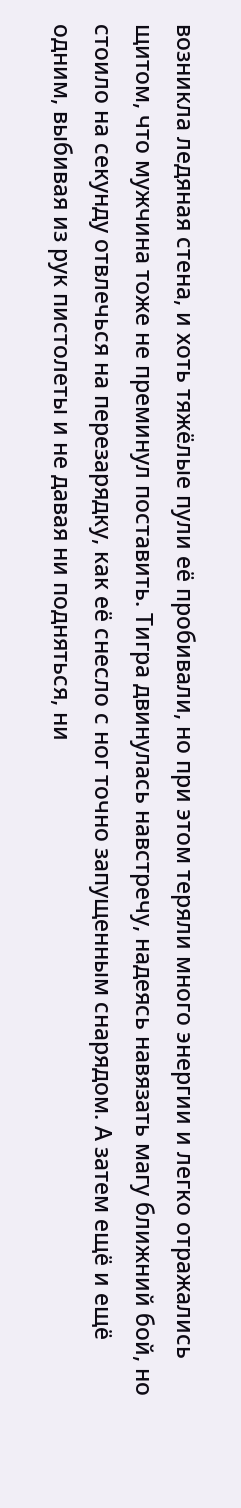возникла ледяная стена, и хоть тяжёлые пули её пробивали, но при этом теряли много энергии и легко отражались щитом, что мужчина тоже не преминул поставить. Тигра двинулась навстречу, надеясь навязать магу ближний бой, но стоило на секунду отвлечься на перезарядку, как её снесло с ног точно запущенным снарядом. А затем ещё и ещё одним, выбивая из рук пистолеты и не давая ни подняться, ни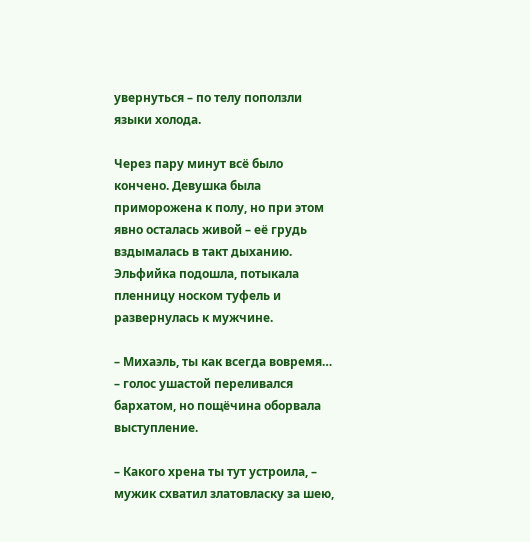увернуться – по телу поползли языки холода.

Через пару минут всё было кончено. Девушка была приморожена к полу, но при этом явно осталась живой – её грудь вздымалась в такт дыханию. Эльфийка подошла, потыкала пленницу носком туфель и развернулась к мужчине.

– Михаэль, ты как всегда вовремя… – голос ушастой переливался бархатом, но пощёчина оборвала выступление.

– Какого хрена ты тут устроила, – мужик схватил златовласку за шею,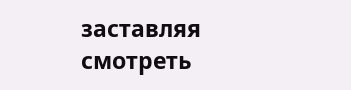заставляя смотреть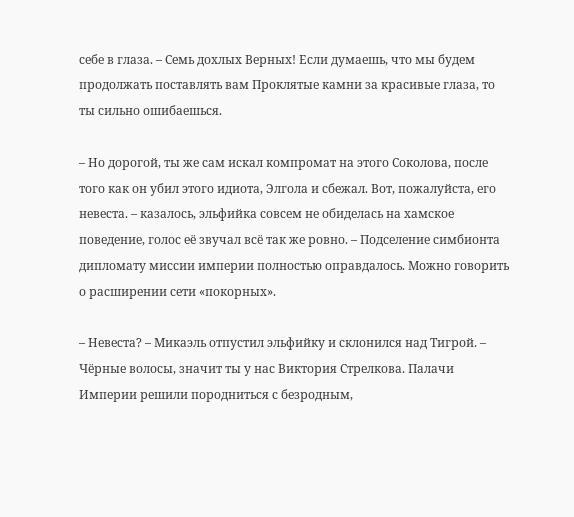себе в глаза. – Семь дохлых Верных! Если думаешь, что мы будем продолжать поставлять вам Проклятые камни за красивые глаза, то ты сильно ошибаешься.

– Но дорогой, ты же сам искал компромат на этого Соколова, после того как он убил этого идиота, Элгола и сбежал. Вот, пожалуйста, его невеста. – казалось, эльфийка совсем не обиделась на хамское поведение, голос её звучал всё так же ровно. – Подселение симбионта дипломату миссии империи полностью оправдалось. Можно говорить о расширении сети «покорных».

– Невеста? – Микаэль отпустил эльфийку и склонился над Тигрой. – Чёрные волосы, значит ты у нас Виктория Стрелкова. Палачи Империи решили породниться с безродным,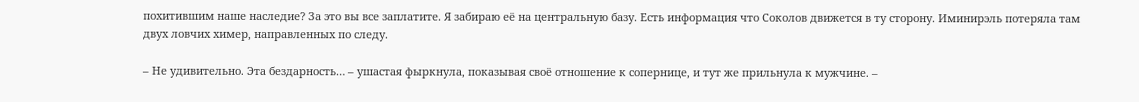похитившим наше наследие? За это вы все заплатите. Я забираю её на центральную базу. Есть информация что Соколов движется в ту сторону. Иминирэль потеряла там двух ловчих химер, направленных по следу.

– Не удивительно. Эта бездарность… – ушастая фыркнула, показывая своё отношение к сопернице, и тут же прильнула к мужчине. –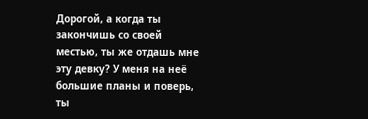Дорогой, а когда ты закончишь со своей местью, ты же отдашь мне эту девку? У меня на неё большие планы и поверь, ты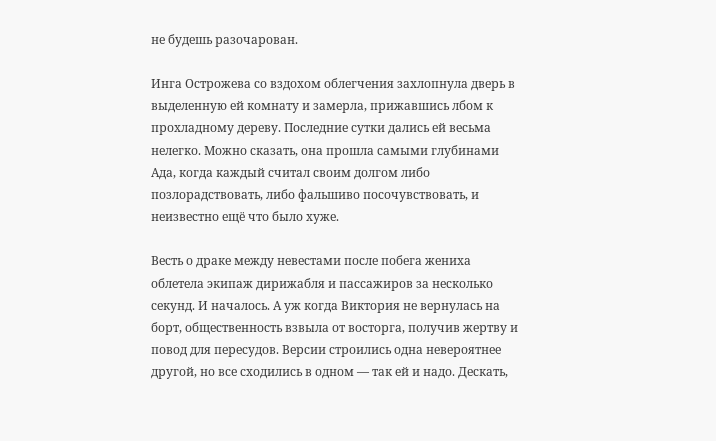не будешь разочарован.

Инга Острожева со вздохом облегчения захлопнула дверь в выделенную ей комнату и замерла, прижавшись лбом к прохладному дереву. Последние сутки дались ей весьма нелегко. Можно сказать, она прошла самыми глубинами Ада, когда каждый считал своим долгом либо позлорадствовать, либо фальшиво посочувствовать, и неизвестно ещё что было хуже.

Весть о драке между невестами после побега жениха облетела экипаж дирижабля и пассажиров за несколько секунд. И началось. А уж когда Виктория не вернулась на борт, общественность взвыла от восторга, получив жертву и повод для пересудов. Версии строились одна невероятнее другой, но все сходились в одном — так ей и надо. Дескать,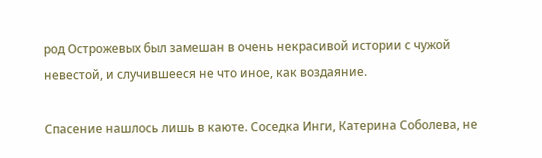род Острожевых был замешан в очень некрасивой истории с чужой невестой, и случившееся не что иное, как воздаяние.

Спасение нашлось лишь в каюте. Соседка Инги, Катерина Соболева, не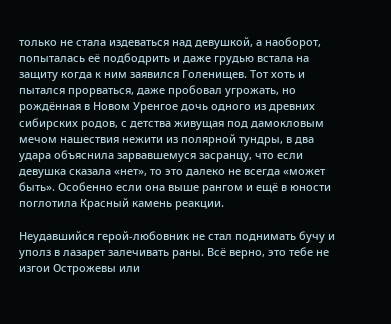только не стала издеваться над девушкой, а наоборот, попыталась её подбодрить и даже грудью встала на защиту когда к ним заявился Голенищев. Тот хоть и пытался прорваться, даже пробовал угрожать, но рождённая в Новом Уренгое дочь одного из древних сибирских родов, с детства живущая под дамокловым мечом нашествия нежити из полярной тундры, в два удара объяснила зарвавшемуся засранцу, что если девушка сказала «нет», то это далеко не всегда «может быть». Особенно если она выше рангом и ещё в юности поглотила Красный камень реакции.

Неудавшийся герой-любовник не стал поднимать бучу и уполз в лазарет залечивать раны. Всё верно, это тебе не изгои Острожевы или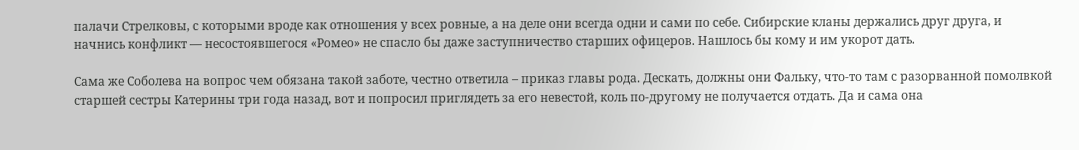палачи Стрелковы, с которыми вроде как отношения у всех ровные, а на деле они всегда одни и сами по себе. Сибирские кланы держались друг друга, и начнись конфликт — несостоявшегося «Ромео» не спасло бы даже заступничество старших офицеров. Нашлось бы кому и им укорот дать.

Сама же Соболева на вопрос чем обязана такой заботе, честно ответила – приказ главы рода. Дескать, должны они Фальку, что-то там с разорванной помолвкой старшей сестры Катерины три года назад, вот и попросил приглядеть за его невестой, коль по-другому не получается отдать. Да и сама она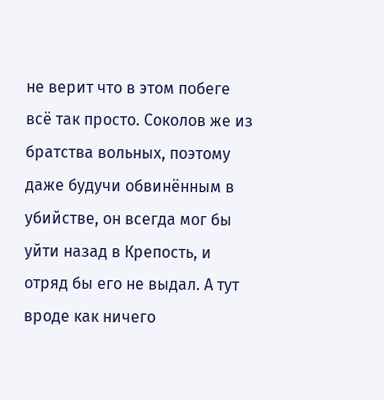не верит что в этом побеге всё так просто. Соколов же из братства вольных, поэтому даже будучи обвинённым в убийстве, он всегда мог бы уйти назад в Крепость, и отряд бы его не выдал. А тут вроде как ничего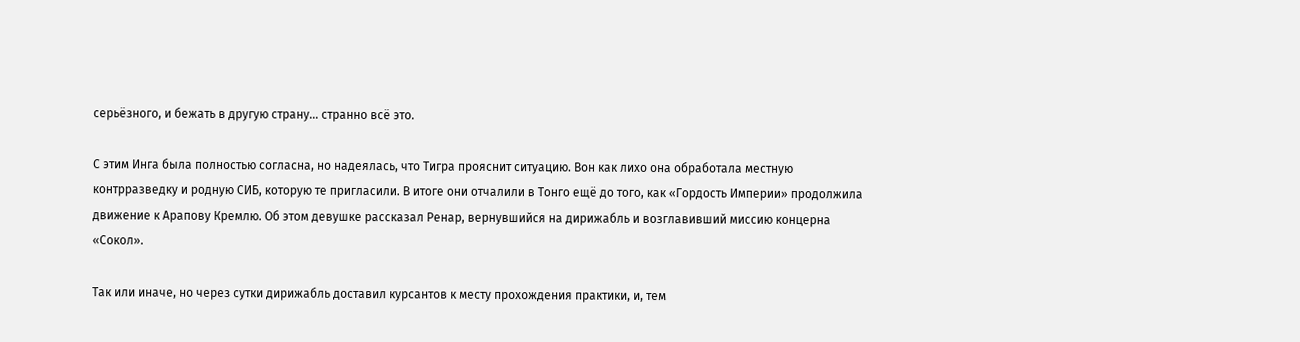серьёзного, и бежать в другую страну… странно всё это.

С этим Инга была полностью согласна, но надеялась, что Тигра прояснит ситуацию. Вон как лихо она обработала местную контрразведку и родную СИБ, которую те пригласили. В итоге они отчалили в Тонго ещё до того, как «Гордость Империи» продолжила движение к Арапову Кремлю. Об этом девушке рассказал Ренар, вернувшийся на дирижабль и возглавивший миссию концерна «Сокол».

Так или иначе, но через сутки дирижабль доставил курсантов к месту прохождения практики, и, тем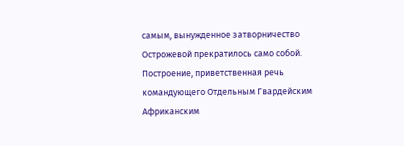самым, вынужденное затворничество Острожевой прекратилось само собой. Построение, приветственная речь командующего Отдельным Гвардейским Африканским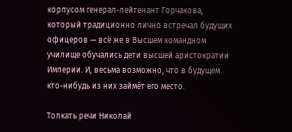корпусом генерал-лейтенант Горчакова, который традиционно лично встречал будущих офицеров — всё же в Высшем командном училище обучались дети высшей аристократии Империи. И, весьма возможно, что в будущем кто-нибудь из них займёт его место.

Толкать речи Николай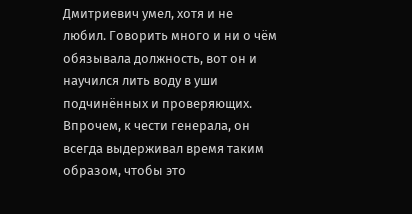Дмитриевич умел, хотя и не любил. Говорить много и ни о чём обязывала должность, вот он и научился лить воду в уши подчинённых и проверяющих. Впрочем, к чести генерала, он всегда выдерживал время таким образом, чтобы это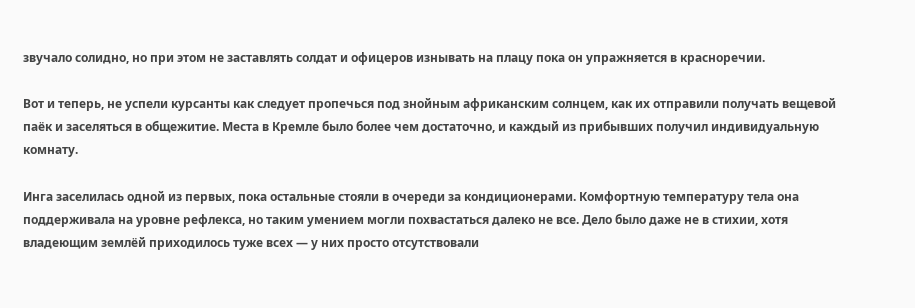звучало солидно, но при этом не заставлять солдат и офицеров изнывать на плацу пока он упражняется в красноречии.

Вот и теперь, не успели курсанты как следует пропечься под знойным африканским солнцем, как их отправили получать вещевой паёк и заселяться в общежитие. Места в Кремле было более чем достаточно, и каждый из прибывших получил индивидуальную комнату.

Инга заселилась одной из первых, пока остальные стояли в очереди за кондиционерами. Комфортную температуру тела она поддерживала на уровне рефлекса, но таким умением могли похвастаться далеко не все. Дело было даже не в стихии, хотя владеющим землёй приходилось туже всех — у них просто отсутствовали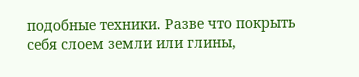подобные техники. Разве что покрыть себя слоем земли или глины,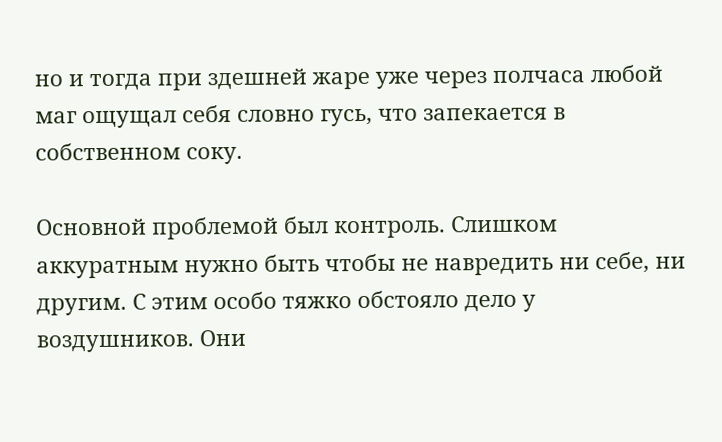но и тогда при здешней жаре уже через полчаса любой маг ощущал себя словно гусь, что запекается в собственном соку.

Основной проблемой был контроль. Слишком аккуратным нужно быть чтобы не навредить ни себе, ни другим. С этим особо тяжко обстояло дело у воздушников. Они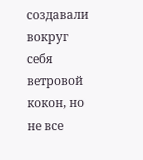создавали вокруг себя ветровой кокон, но не все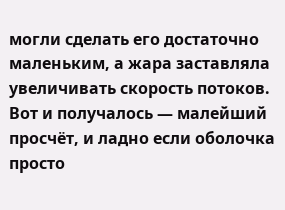могли сделать его достаточно маленьким, а жара заставляла увеличивать скорость потоков. Вот и получалось — малейший просчёт, и ладно если оболочка просто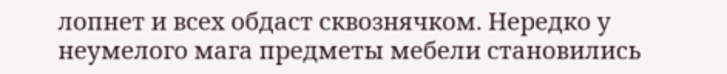лопнет и всех обдаст сквознячком. Нередко у неумелого мага предметы мебели становились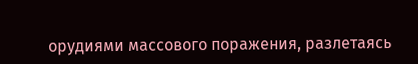орудиями массового поражения, разлетаясь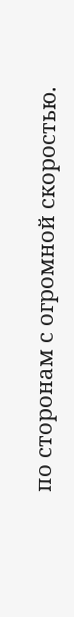по сторонам с огромной скоростью.